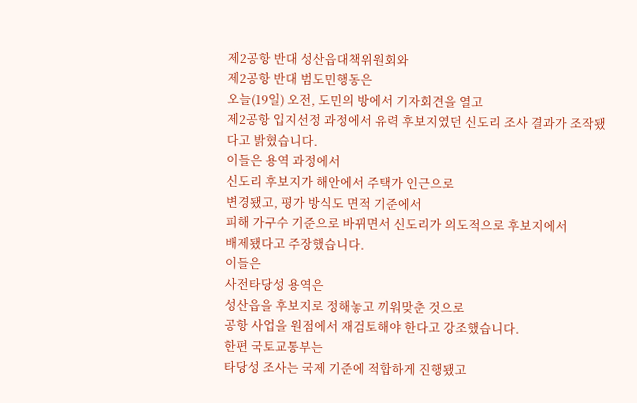제2공항 반대 성산읍대책위원회와
제2공항 반대 범도민행동은
오늘(19일) 오전, 도민의 방에서 기자회견을 열고
제2공항 입지선정 과정에서 유력 후보지였던 신도리 조사 결과가 조작됐다고 밝혔습니다.
이들은 용역 과정에서
신도리 후보지가 해안에서 주택가 인근으로
변경됐고, 평가 방식도 면적 기준에서
피해 가구수 기준으로 바뀌면서 신도리가 의도적으로 후보지에서
배제됐다고 주장했습니다.
이들은
사전타당성 용역은
성산읍을 후보지로 정해놓고 끼워맞춘 것으로
공항 사업을 원점에서 재검토해야 한다고 강조했습니다.
한편 국토교통부는
타당성 조사는 국제 기준에 적합하게 진행됐고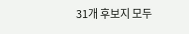31개 후보지 모두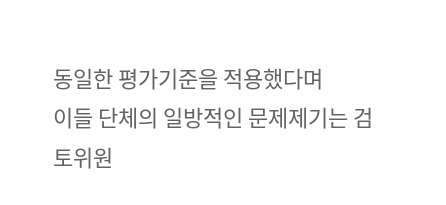동일한 평가기준을 적용했다며
이들 단체의 일방적인 문제제기는 검토위원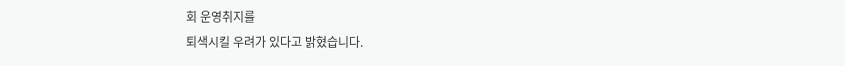회 운영취지를
퇴색시킬 우려가 있다고 밝혔습니다.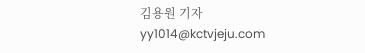김용원 기자
yy1014@kctvjeju.com